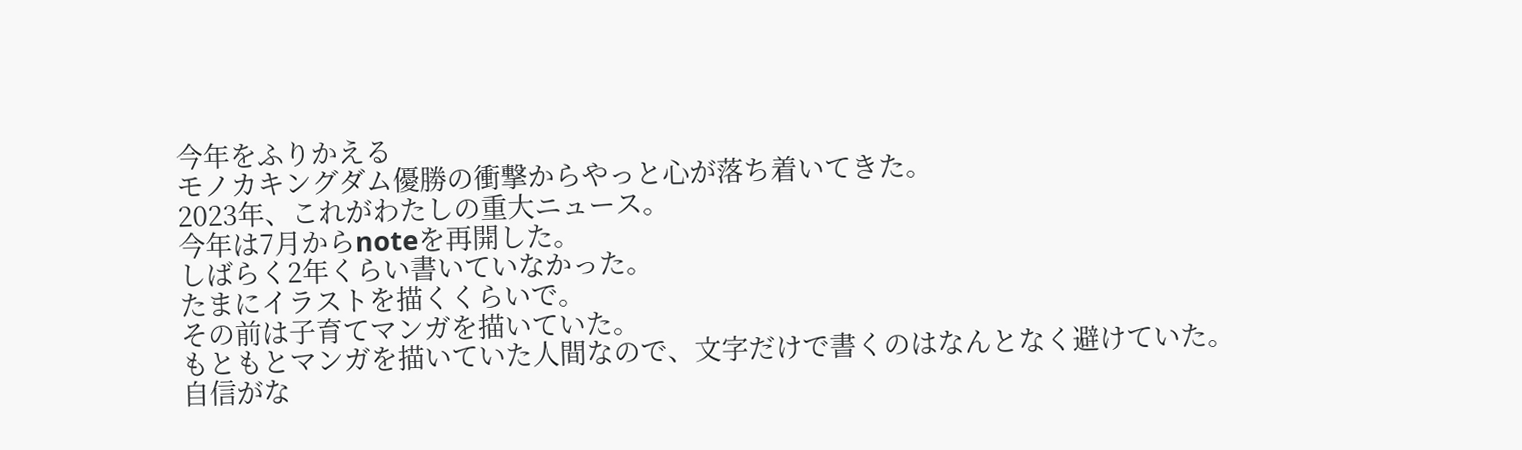今年をふりかえる
モノカキングダム優勝の衝撃からやっと心が落ち着いてきた。
2023年、これがわたしの重大ニュース。
今年は7月からnoteを再開した。
しばらく2年くらい書いていなかった。
たまにイラストを描くくらいで。
その前は子育てマンガを描いていた。
もともとマンガを描いていた人間なので、文字だけで書くのはなんとなく避けていた。
自信がな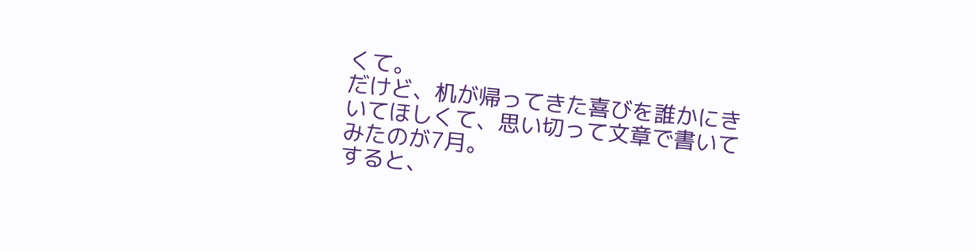くて。
だけど、机が帰ってきた喜びを誰かにきいてほしくて、思い切って文章で書いてみたのが7月。
すると、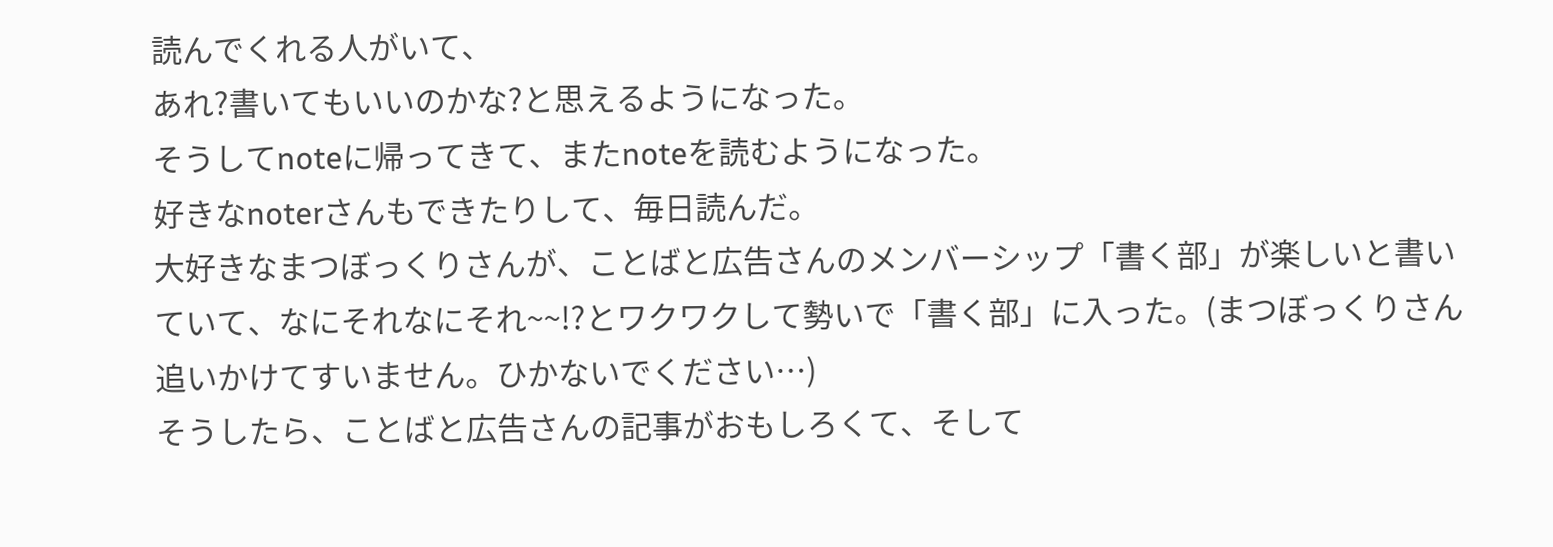読んでくれる人がいて、
あれ?書いてもいいのかな?と思えるようになった。
そうしてnoteに帰ってきて、またnoteを読むようになった。
好きなnoterさんもできたりして、毎日読んだ。
大好きなまつぼっくりさんが、ことばと広告さんのメンバーシップ「書く部」が楽しいと書いていて、なにそれなにそれ~~!?とワクワクして勢いで「書く部」に入った。(まつぼっくりさん追いかけてすいません。ひかないでください…)
そうしたら、ことばと広告さんの記事がおもしろくて、そして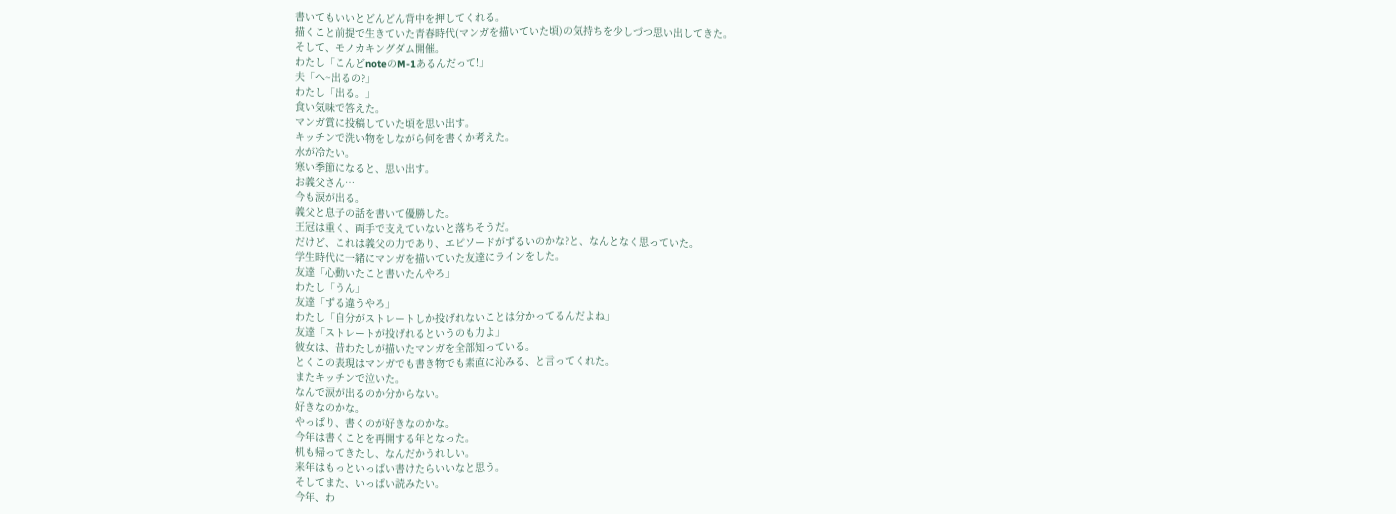書いてもいいとどんどん背中を押してくれる。
描くこと前提で生きていた青春時代(マンガを描いていた頃)の気持ちを少しづつ思い出してきた。
そして、モノカキングダム開催。
わたし「こんどnoteのM-1あるんだって!」
夫「へ~出るの?」
わたし「出る。」
食い気味で答えた。
マンガ賞に投稿していた頃を思い出す。
キッチンで洗い物をしながら何を書くか考えた。
水が冷たい。
寒い季節になると、思い出す。
お義父さん…
今も涙が出る。
義父と息子の話を書いて優勝した。
王冠は重く、両手で支えていないと落ちそうだ。
だけど、これは義父の力であり、エピソードがずるいのかな?と、なんとなく思っていた。
学生時代に一緒にマンガを描いていた友達にラインをした。
友達「心動いたこと書いたんやろ」
わたし「うん」
友達「ずる違うやろ」
わたし「自分がストレートしか投げれないことは分かってるんだよね」
友達「ストレートが投げれるというのも力よ」
彼女は、昔わたしが描いたマンガを全部知っている。
とくこの表現はマンガでも書き物でも素直に沁みる、と言ってくれた。
またキッチンで泣いた。
なんで涙が出るのか分からない。
好きなのかな。
やっぱり、書くのが好きなのかな。
今年は書くことを再開する年となった。
机も帰ってきたし、なんだかうれしい。
来年はもっといっぱい書けたらいいなと思う。
そしてまた、いっぱい読みたい。
今年、わ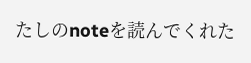たしのnoteを読んでくれた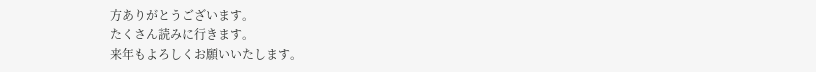方ありがとうございます。
たくさん読みに行きます。
来年もよろしくお願いいたします。